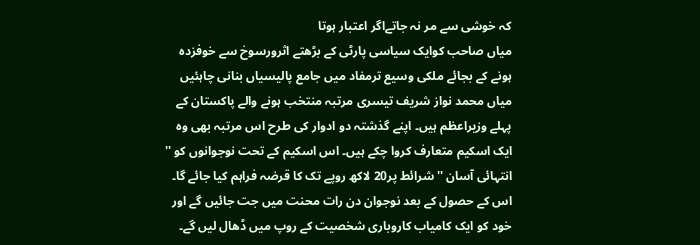کہ خوشی سے مر نہ جاتےاگر اعتبار ہوتا
میاں صاحب کوایک سیاسی پارٹی کے بڑھتے اثرورسوخ سے خوفزدہ ہونے کے بجائے ملکی وسیع ترمفاد میں جامع پالیسیاں بنانی چاہئیں
میاں محمد نواز شریف تیسری مرتبہ منتخب ہونے والے پاکستان کے پہلے وزیراعظم ہیں۔ اپنے گذشتہ دو ادوار کی طرح اس مرتبہ بھی وہ ایک اسکیم متعارف کروا چکے ہیں۔ اس اسکیم کے تحت نوجوانوں کو '' انتہائی آسان '' شرائط پر20 لاکھ روپے تک کا قرضہ فراہم کیا جائے گا۔ اس کے حصول کے بعد نوجوان دن رات محنت میں جت جائیں گے اور خود کو ایک کامیاب کاروباری شخصیت کے روپ میں ڈھال لیں گے۔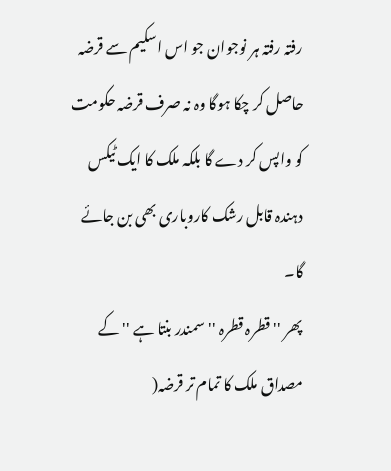رفتہ رفتہ ہر نوجوان جو اس اسکیم سے قرضہ حاصل کر چکا ہوگا وہ نہ صرف قرضہ حکومت کو واپس کر دے گا بلکہ ملک کا ایک ٹیکس دہندہ قابل رشک کاروباری بھی بن جائے گا۔
پھر '' قطرہ قطرہ '' سمندر بنتا ہے '' کے مصداق ملک کا تمام تر قرضہ(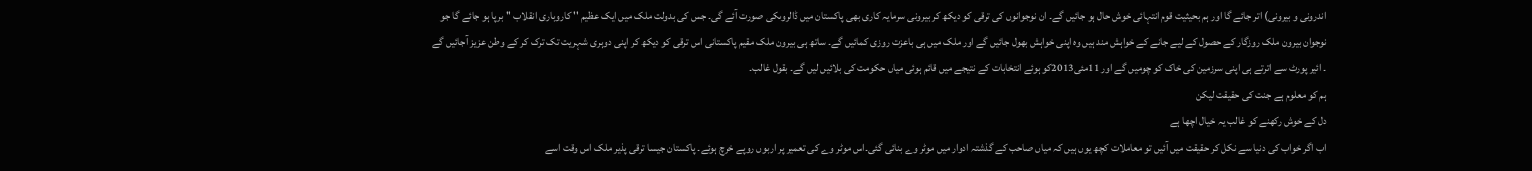اندرونی و بیرونی) اتر جائے گا اور ہم بحیثیت قوم انتہائی خوش حال ہو جائیں گے۔ ان نوجوانوں کی ترقی کو دیکھ کر بیرونی سرمایہ کاری بھی پاکستان میں ڈالروںکی صورت آئے گی۔ جس کی بدولت ملک میں ایک عظیم '' کاروباری انقلاب '' برپا ہو جائے گا جو نوجوان بیرون ملک روزگار کے حصول کے لیے جانے کے خواہش مند ہیں وہ اپنی خواہش بھول جائیں گے اور ملک میں ہی باعزت روزی کمائیں گے۔ ساتھ ہی بیرون ملک مقیم پاکستانی اس ترقی کو دیکھ کر اپنی دوہری شہریت تک ترک کر کے وطن عزیز آجائیں گے ۔ ائیر پورٹ سے اترتے ہی اپنی سرزمین کی خاک کو چومیں گے اور 11مئی2013کو ہوئے انتخابات کے نتیجے میں قائم ہوئی میاں حکومت کی بلائیں لیں گے۔ بقول غالب۔
ہم کو معلوم ہے جنت کی حقیقت لیکن
دل کے خوش رکھنے کو غالب یہ خیال اچھا ہے
اب اگر خواب کی دنیا سے نکل کر حقیقت میں آئیں تو معاملات کچھ یوں ہیں کہ میاں صاحب کے گذشتہ ادوار میں موٹر وے بنائی گئی۔اس موٹر وے کی تعمیر پر اربوں روپے خرچ ہوئے۔ پاکستان جیسا ترقی پذیر ملک اس وقت اسے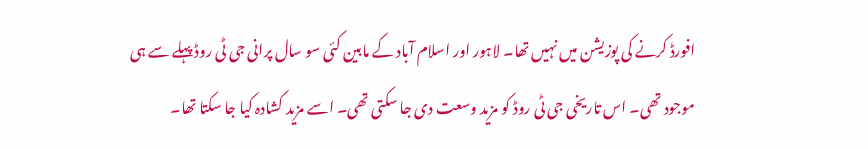افورڈ کرنے کی پوزیشن میں نہیں تھا۔ لاہور اور اسلام آباد کے مابین کئی سو سال پرانی جی ٹی روڈ پہلے سے ہی موجود تھی۔ اس تاریخی جی ٹی روڈ کو مزید وسعت دی جا سکتی تھی۔ اسے مزید کشادہ کیا جا سکتا تھا۔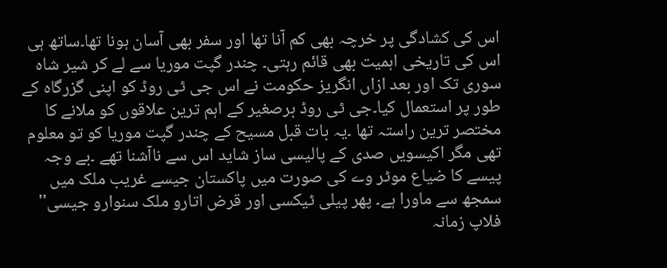اس کی کشادگی پر خرچہ بھی کم آنا تھا اور سفر بھی آسان ہونا تھا۔ساتھ ہی اس کی تاریخی اہمیت بھی قائم رہتی۔ چندر گپت موریا سے لے کر شیر شاہ سوری تک اور بعد ازاں انگریز حکومت نے اس جی ٹی روڈ کو اپنی گزرگاہ کے طور پر استعمال کیا۔جی ٹی روڈ برصغیر کے اہم ترین علاقوں کو ملانے کا مختصر ترین راستہ تھا ۔یہ بات قبل مسیح کے چندر گپت موریا کو تو معلوم تھی مگر اکیسویں صدی کے پالیسی ساز شاید اس سے ناآشنا تھے ۔بے وجہ پیسے کا ضیاع موٹر وے کی صورت میں پاکستان جیسے غریب ملک میں سمجھ سے ماورا ہے۔ پھر پیلی ٹیکسی اور قرض اتارو ملک سنوارو جیسی'' فلاپ زمانہ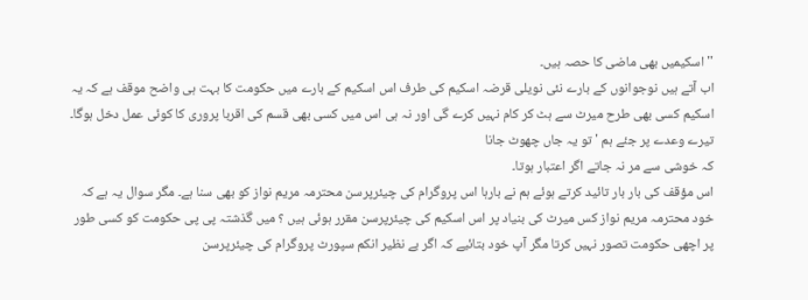'' اسکیمیں بھی ماضی کا حصہ ہیں۔
اب آتے ہیں نوجوانوں کے بارے نئی نویلی قرضہ اسکیم کی طرف اس اسکیم کے بارے میں حکومت کا بہت ہی واضح موقف ہے کہ یہ اسکیم کسی بھی طرح میرٹ سے ہٹ کر کام نہیں کرے گی اور نہ ہی اس میں کسی بھی قسم کی اقربا پروری کا کوئی عمل دخل ہوگا۔
تیرے وعدے پر جئے ہم ' تو یہ جاں چھوٹ جانا
کہ خوشی سے مر نہ جاتے اگر اعتبار ہوتا۔
اس مؤقف کی بار بار تائید کرتے ہوئے ہم نے بارہا اس پروگرام کی چیئرپرسن محترمہ مریم نواز کو بھی سنا ہے۔ مگر سوال یہ ہے کہ خود محترمہ مریم نواز کس میرٹ کی بنیاد پر اس اسکیم کی چیئرپرسن مقرر ہوئی ہیں ؟ میں گذشتہ پی پی حکومت کو کسی طور پر اچھی حکومت تصور نہیں کرتا مگر آپ خود بتائیے کہ اگر بے نظیر انکم سپورٹ پروگرام کی چیئرپرسن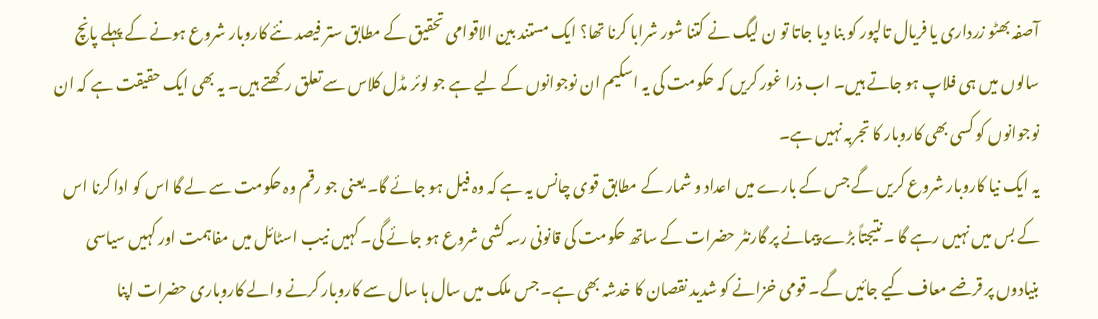آصفہ بھٹو زرداری یا فریال تالپور کو بنا دیا جاتا تو ن لیگ نے کتنا شور شرابا کرنا تھا؟ ایک مستند بین الاقوامی تحقیق کے مطابق ستر فیصد نئے کاروبار شروع ہونے کے پہلے پانچ سالوں میں ہی فلاپ ہو جاتے ہیں۔ اب ذرا غور کریں کہ حکومت کی یہ اسکیم ان نوجوانوں کے لیے ہے جو لوئر مڈل کلاس سے تعلق رکھتے ہیں۔ یہ بھی ایک حقیقت ہے کہ ان نوجوانوں کو کسی بھی کاروبار کا تجربہ نہیں ہے۔
یہ ایک نیا کاروبار شروع کریں گے جس کے بارے میں اعداد و شمار کے مطابق قوی چانس یہ ہے کہ وہ فیل ہو جائے گا۔ یعنی جو رقم وہ حکومت سے لے گا اس کو ادا کرنا اس کے بس میں نہیں رہے گا ۔ نتیجتاً بڑے پیمانے پر گارنٹر حضرات کے ساتھ حکومت کی قانونی رسہ کشی شروع ہو جائے گی۔ کہیں نیب اسٹائل میں مفاہمت اور کہیں سیاسی بنیادوں پر قرضے معاف کیے جائیں گے۔ قومی خزانے کو شدید نقصان کا خدشہ بھی ہے۔ جس ملک میں سال ہا سال سے کاروبار کرنے والے کاروباری حضرات اپنا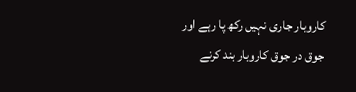کاروبار جاری نہیں رکھ پا رہے اور جوق در جوق کاروبار بند کرنے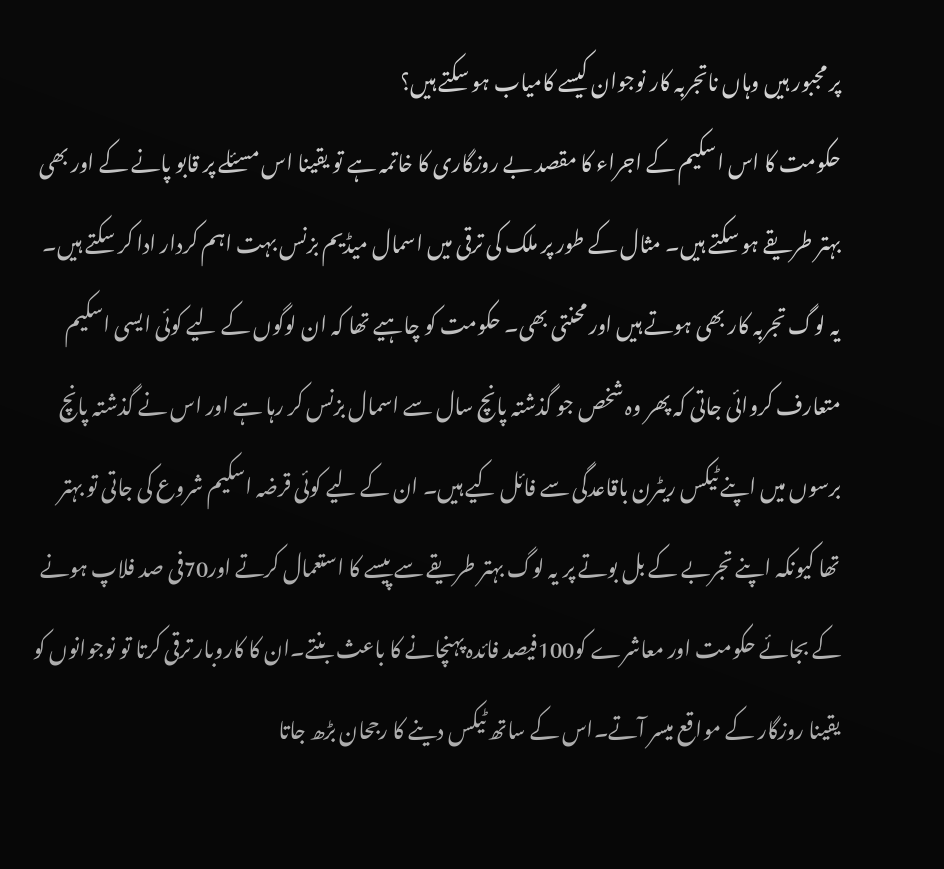پر مجبور ہیں وہاں ناتجربہ کار نوجوان کیسے کامیاب ہو سکتے ہیں؟
حکومت کا اس اسکیم کے اجراء کا مقصد بے روزگاری کا خاتمہ ہے تو یقینا اس مسئلے پر قابو پانے کے اور بھی بہتر طریقے ہو سکتے ہیں۔ مثال کے طور پر ملک کی ترقی میں اسمال میڈیم بزنس بہت اہم کردار ادا کر سکتے ہیں۔ یہ لوگ تجربہ کار بھی ہوتے ہیں اور محنتی بھی۔ حکومت کو چاہیے تھا کہ ان لوگوں کے لیے کوئی ایسی اسکیم متعارف کروائی جاتی کہ پھر وہ شخص جو گذشتہ پانچ سال سے اسمال بزنس کر رہا ہے اور اس نے گذشتہ پانچ برسوں میں اپنے ٹیکس ریٹرن باقاعدگی سے فائل کیے ہیں۔ ان کے لیے کوئی قرضہ اسکیم شروع کی جاتی تو بہتر تھا کیونکہ اپنے تجربے کے بل بوتے پر یہ لوگ بہتر طریقے سے پیسے کا استعمال کرتے اور70فی صد فلاپ ہونے کے بجائے حکومت اور معاشرے کو100فیصد فائدہ پہنچانے کا باعث بنتے۔ان کا کاروبار ترقی کرتا تو نوجوانوں کو یقینا روزگار کے مواقع میسر آتے۔اس کے ساتھ ٹیکس دینے کا رجحان بڑھ جاتا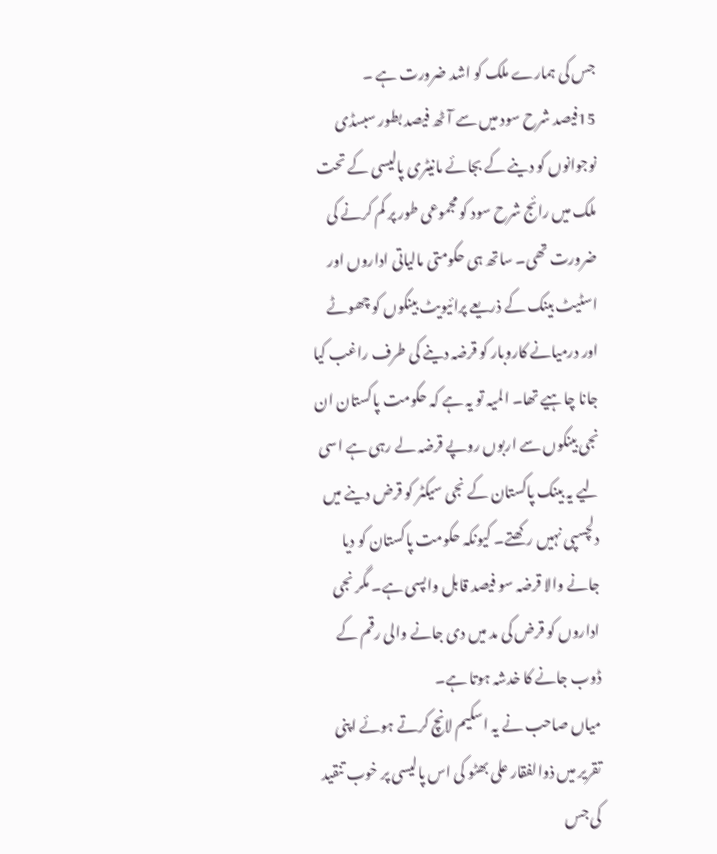جس کی ہمارے ملک کو اشد ضرورت ہے ۔
15فیصد شرح سود میں سے آٹھ فیصد بطور سبسڈی نوجوانوں کو دینے کے بجائے مانیٹری پالیسی کے تحت ملک میں رائج شرح سود کو مجموعی طور پر کم کرنے کی ضرورت تھی۔ ساتھ ہی حکومتی مالیاتی اداروں اور اسٹیٹ بینک کے ذریعے پرائیویٹ بینکوں کو چھوٹے اور درمیانے کاروبار کو قرضہ دینے کی طرف راغب کیا جانا چاہیے تھا۔ المیہ تو یہ ہے کہ حکومت پاکستان ان نجی بینکوں سے اربوں روپے قرضہ لے رہی ہے اسی لیے یہ بینک پاکستان کے نجی سیکٹر کو قرض دینے میں دلچسپی نہیں رکھتے۔ کیونکہ حکومت پاکستان کو دیا جانے والا قرضہ سو فیصد قابل واپسی ہے۔ مگر نجی اداروں کو قرض کی مد میں دی جانے والی رقم کے ڈوب جانے کا خدشہ ہوتا ہے۔
میاں صاحب نے یہ اسکیم لانچ کرتے ہوئے اپنی تقریر میں ذوالفقار علی بھٹو کی اس پالیسی پر خوب تنقید کی جس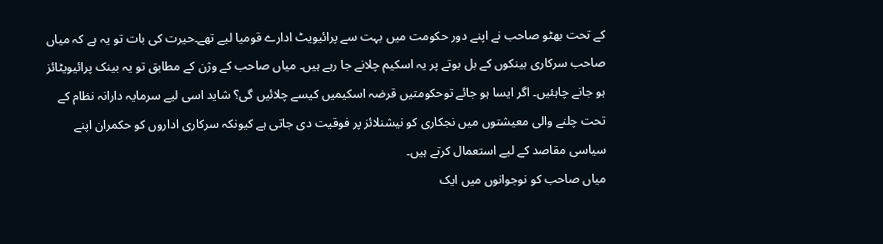کے تحت بھٹو صاحب نے اپنے دور حکومت میں بہت سے پرائیویٹ ادارے قومیا لیے تھے۔حیرت کی بات تو یہ ہے کہ میاں صاحب سرکاری بینکوں کے بل بوتے پر یہ اسکیم چلانے جا رہے ہیں۔ میاں صاحب کے وژن کے مطابق تو یہ بینک پرائیویٹائز ہو جانے چاہئیں۔ اگر ایسا ہو جائے توحکومتیں قرضہ اسکیمیں کیسے چلائیں گی؟ شاید اسی لیے سرمایہ دارانہ نظام کے تحت چلنے والی معیشتوں میں نجکاری کو نیشنلائز پر فوقیت دی جاتی ہے کیونکہ سرکاری اداروں کو حکمران اپنے سیاسی مقاصد کے لیے استعمال کرتے ہیں۔
میاں صاحب کو نوجوانوں میں ایک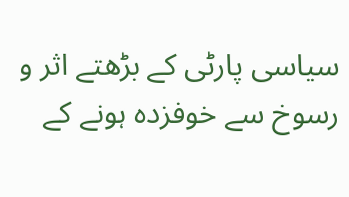سیاسی پارٹی کے بڑھتے اثر و رسوخ سے خوفزدہ ہونے کے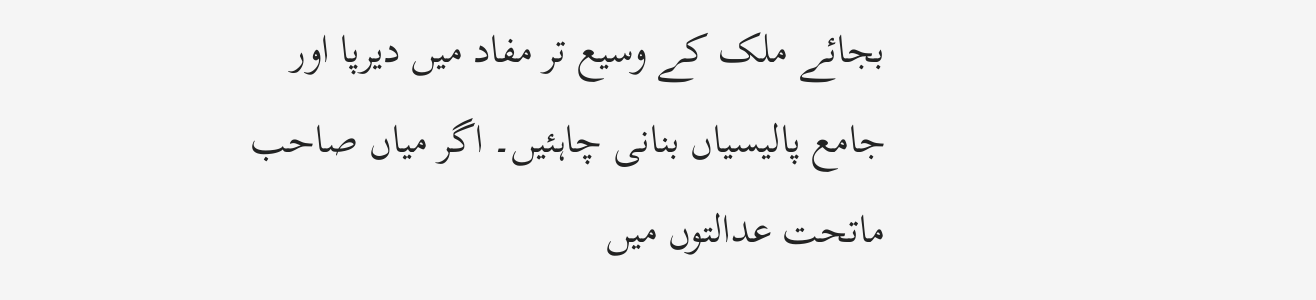بجائے ملک کے وسیع تر مفاد میں دیرپا اور جامع پالیسیاں بنانی چاہئیں۔ اگر میاں صاحب ماتحت عدالتوں میں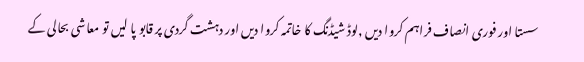سستا اور فوری انصاف فراہم کروا دیں ,لوڈ شیڈنگ کا خاتمہ کروا دیں اور دہشت گردی پر قابو پا لیں تو معاشی بحالی کے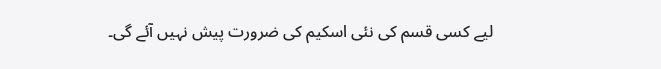لیے کسی قسم کی نئی اسکیم کی ضرورت پیش نہیں آئے گی۔